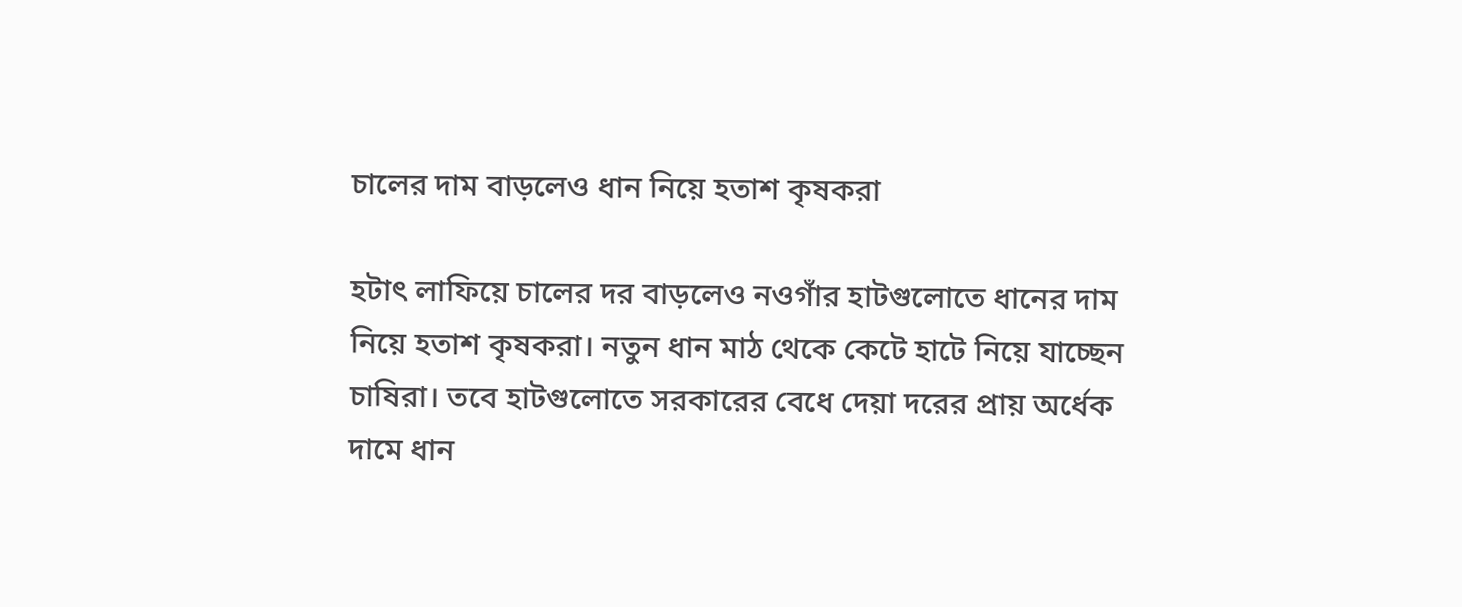চালের দাম বাড়লেও ধান নিয়ে হতাশ কৃষকরা

হটাৎ লাফিয়ে চালের দর বাড়লেও নওগাঁর হাটগুলোতে ধানের দাম নিয়ে হতাশ কৃষকরা। নতুন ধান মাঠ থেকে কেটে হাটে নিয়ে যাচ্ছেন চাষিরা। তবে হাটগুলোতে সরকারের বেধে দেয়া দরের প্রায় অর্ধেক দামে ধান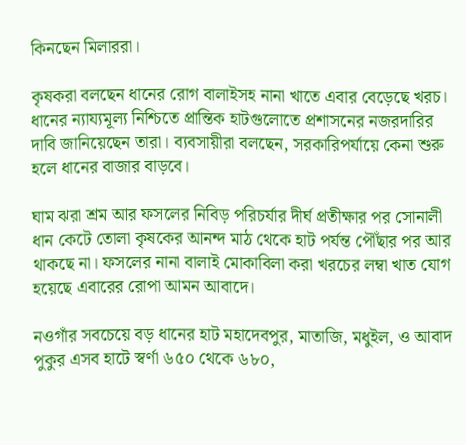কিনছেন মিলাররা।

কৃষকরা বলছেন ধানের রোগ বালাইসহ নানা খাতে এবার বেড়েছে খরচ। ধানের ন্যায্যমূল্য নিশ্চিতে প্রান্তিক হাটগুলোতে প্রশাসনের নজরদারির দাবি জানিয়েছেন তারা। ব্যবসায়ীরা বলছেন, সরকারিপর্যায়ে কেনা শুরু হলে ধানের বাজার বাড়বে।

ঘাম ঝরা শ্রম আর ফসলের নিবিড় পরিচর্যার দীর্ঘ প্রতীক্ষার পর সোনালী ধান কেটে তোলা কৃষকের আনন্দ মাঠ থেকে হাট পর্যন্ত পৌঁছার পর আর থাকছে না। ফসলের নানা বালাই মোকাবিলা করা খরচের লম্বা খাত যোগ হয়েছে এবারের রোপা আমন আবাদে।

নওগাঁর সবচেয়ে বড় ধানের হাট মহাদেবপুর, মাতাজি, মধুইল, ও আবাদ পুকুর এসব হাটে স্বর্ণা ৬৫০ থেকে ৬৮০,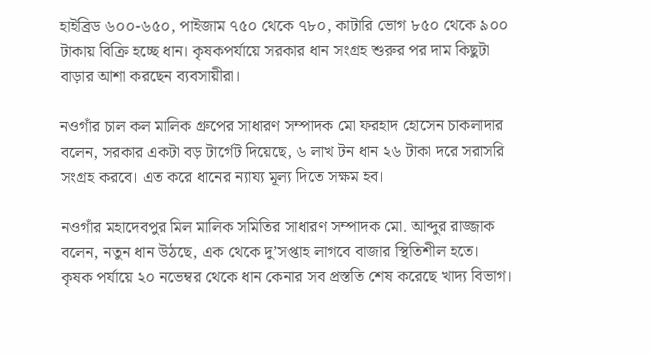হাইব্রিড ৬০০-৬৫০, পাইজাম ৭৫০ থেকে ৭৮০, কাটারি ভোগ ৮৫০ থেকে ৯০০ টাকায় বিক্রি হচ্ছে ধান। কৃষকপর্যায়ে সরকার ধান সংগ্রহ শুরুর পর দাম কিছুটা বাড়ার আশা করছেন ব্যবসায়ীরা।

নওগাঁর চাল কল মালিক গ্রুপের সাধারণ সম্পাদক মো ফরহাদ হোসেন চাকলাদার বলেন, সরকার একটা বড় টার্গেট দিয়েছে, ৬ লাখ টন ধান ২৬ টাকা দরে সরাসরি সংগ্রহ করবে। এত করে ধানের ন্যায্য মূল্য দিতে সক্ষম হব।

নওগাঁর মহাদেবপুর মিল মালিক সমিতির সাধারণ সম্পাদক মো. আব্দুর রাজ্জাক বলেন, নতুন ধান উঠছে, এক থেকে দু’সপ্তাহ লাগবে বাজার স্থিতিশীল হতে। কৃষক পর্যায়ে ২০ নভেম্বর থেকে ধান কেনার সব প্রস্ততি শেষ করেছে খাদ্য বিভাগ।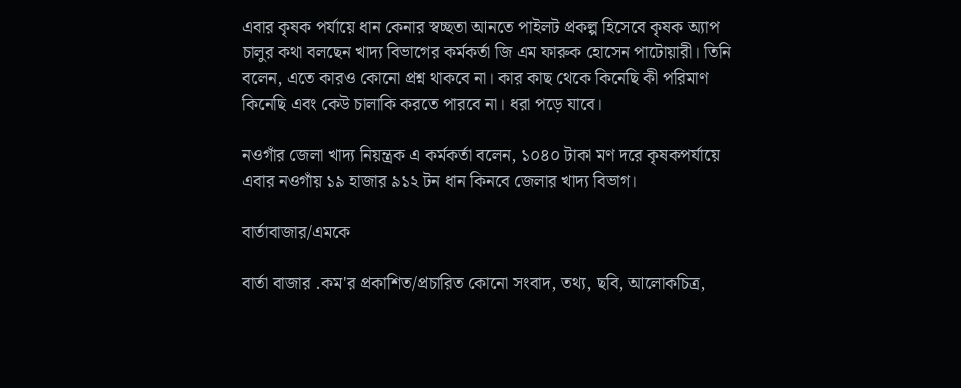এবার কৃষক পর্যায়ে ধান কেনার স্বচ্ছতা আনতে পাইলট প্রকল্প হিসেবে কৃষক অ্যাপ চালুর কথা বলছেন খাদ্য বিভাগের কর্মকর্তা জি এম ফারুক হোসেন পাটোয়ারী। তিনি বলেন, এতে কারও কোনো প্রশ্ন থাকবে না। কার কাছ থেকে কিনেছি কী পরিমাণ কিনেছি এবং কেউ চালাকি করতে পারবে না। ধরা পড়ে যাবে।

নওগাঁর জেলা খাদ্য নিয়ন্ত্রক এ কর্মকর্তা বলেন, ১০৪০ টাকা মণ দরে কৃষকপর্যায়ে এবার নওগাঁয় ১৯ হাজার ৯১২ টন ধান কিনবে জেলার খাদ্য বিভাগ।

বার্তাবাজার/এমকে

বার্তা বাজার .কম'র প্রকাশিত/প্রচারিত কোনো সংবাদ, তথ্য, ছবি, আলোকচিত্র,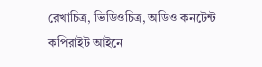রেখাচিত্র, ভিডিওচিত্র, অডিও কনটেন্ট কপিরাইট আইনে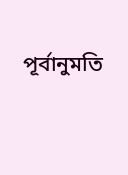পূর্বানুমতি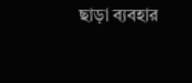ছাড়া ব্যবহার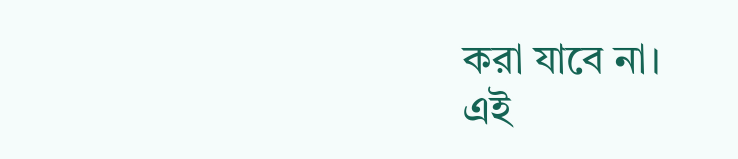করা যাবে না।
এই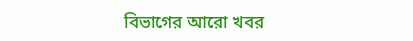বিভাগের আরো খবর